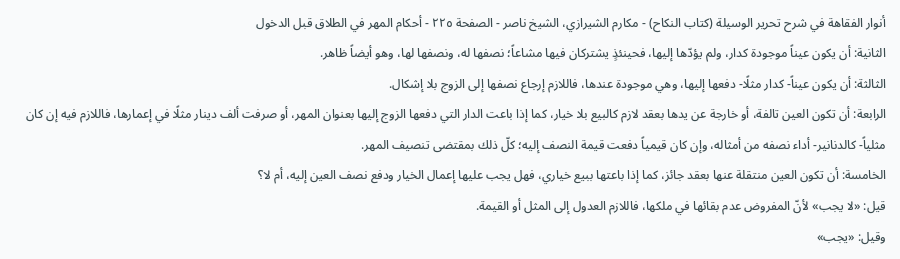أنوار الفقاهة في شرح تحرير الوسيلة (كتاب النكاح) - مكارم الشيرازي، الشيخ ناصر - الصفحة ٢٢٥ - أحكام المهر في الطلاق قبل الدخول
الثانية: أن يكون عيناً موجودة كدار، ولم يؤدّها إليها، فحينئذٍ يشتركان فيها مشاعاً؛ نصفها له، ونصفها لها، وهو أيضاً ظاهر.
الثالثة: أن يكون عيناً- كدار مثلًا- دفعها إليها، وهي موجودة عندها، فاللازم إرجاع نصفها إلى الزوج بلا إشكال.
الرابعة: أن تكون العين تالفة، أو خارجة عن يدها بعقد لازم كالبيع بلا خيار، كما إذا باعت الدار التي دفعها الزوج إليها بعنوان المهر، أو صرفت ألف دينار مثلًا في إعمارها، فاللازم فيه إن كان مثلياً- كالدنانير- أداء نصفه من أمثاله، وإن كان قيمياً دفعت قيمة النصف إليه؛ كلّ ذلك بمقتضى تنصيف المهر.
الخامسة: أن تكون العين منتقلة عنها بعقد جائز، كما إذا باعتها ببيع خياري، فهل يجب عليها إعمال الخيار ودفع نصف العين إليه، أم لا؟
قيل: «لا يجب» لأنّ المفروض عدم بقائها في ملكها، فاللازم العدول إلى المثل أو القيمة.
وقيل: «يجب»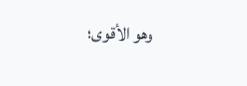وهو الأقوى؛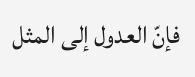فإنّ العدول إلى المثل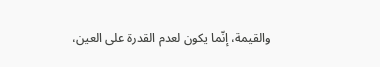والقيمة، إنّما يكون لعدم القدرة على العين،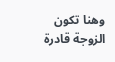وهنا تكون الزوجة قادرة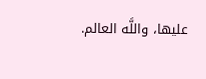عليها، واللَّه العالم.